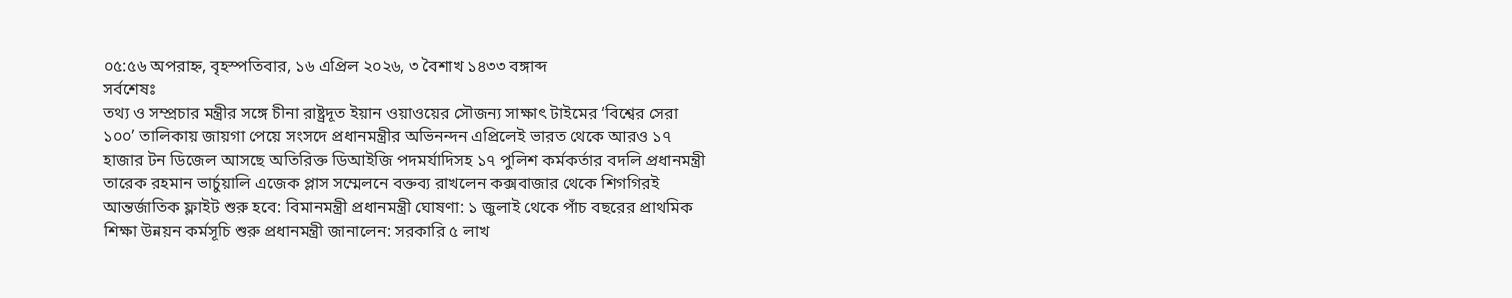০৫:৫৬ অপরাহ্ন, বৃহস্পতিবার, ১৬ এপ্রিল ২০২৬, ৩ বৈশাখ ১৪৩৩ বঙ্গাব্দ
সর্বশেষঃ
তথ্য ও সম্প্রচার মন্ত্রীর সঙ্গে চীনা রাষ্ট্রদূত ইয়ান ওয়াওয়ের সৌজন্য সাক্ষাৎ টাইমের ‘বিশ্বের সেরা ১০০’ তালিকায় জায়গা পেয়ে সংসদে প্রধানমন্ত্রীর অভিনন্দন এপ্রিলেই ভারত থেকে আরও ১৭ হাজার টন ডিজেল আসছে অতিরিক্ত ডিআইজি পদমর্যাদিসহ ১৭ পুলিশ কর্মকর্তার বদলি প্রধানমন্ত্রী তারেক রহমান ভার্চুয়ালি এজেক প্লাস সম্মেলনে বক্তব্য রাখলেন কক্সবাজার থেকে শিগগিরই আন্তর্জাতিক ফ্লাইট শুরু হবে: বিমানমন্ত্রী প্রধানমন্ত্রী ঘোষণা: ১ জুলাই থেকে পাঁচ বছরের প্রাথমিক শিক্ষা উন্নয়ন কর্মসূচি শুরু প্রধানমন্ত্রী জানালেন: সরকারি ৫ লাখ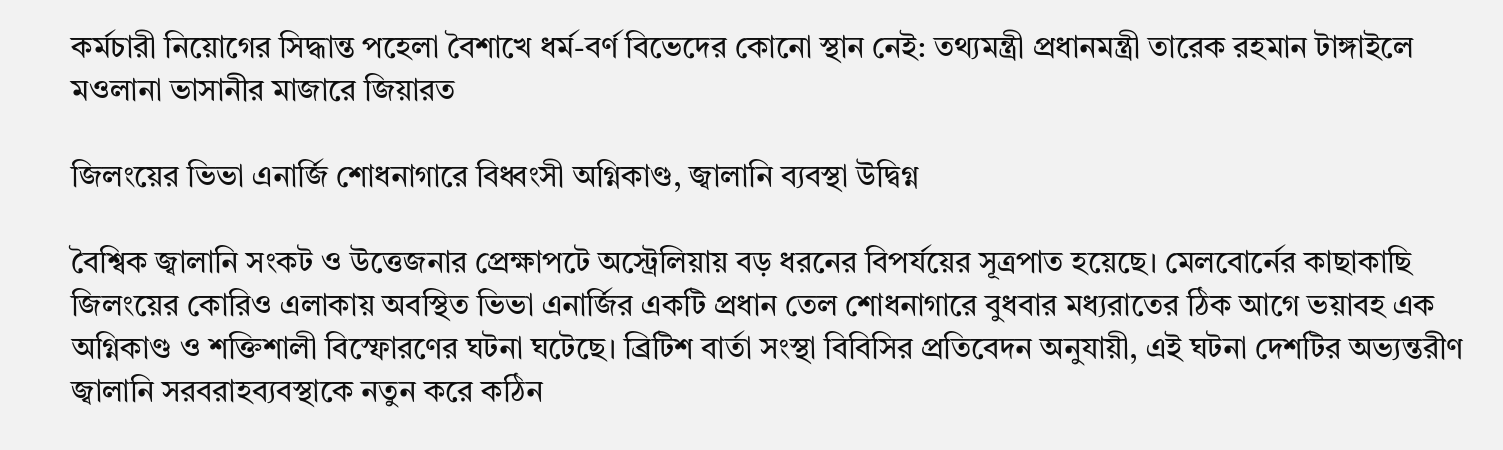কর্মচারী নিয়োগের সিদ্ধান্ত পহেলা বৈশাখে ধর্ম-বর্ণ বিভেদের কোনো স্থান নেই: তথ্যমন্ত্রী প্রধানমন্ত্রী তারেক রহমান টাঙ্গাইলে মওলানা ভাসানীর মাজারে জিয়ারত

জিলংয়ের ভিভা এনার্জি শোধনাগারে বিধ্বংসী অগ্নিকাণ্ড, জ্বালানি ব্যবস্থা উদ্বিগ্ন

বৈশ্বিক জ্বালানি সংকট ও উত্তেজনার প্রেক্ষাপটে অস্ট্রেলিয়ায় বড় ধরনের বিপর্যয়ের সূত্রপাত হয়েছে। মেলবোর্নের কাছাকাছি জিলংয়ের কোরিও এলাকায় অবস্থিত ভিভা এনার্জির একটি প্রধান তেল শোধনাগারে বুধবার মধ্যরাতের ঠিক আগে ভয়াবহ এক অগ্নিকাণ্ড ও শক্তিশালী বিস্ফোরণের ঘটনা ঘটেছে। ব্রিটিশ বার্তা সংস্থা বিবিসির প্রতিবেদন অনুযায়ী, এই ঘটনা দেশটির অভ্যন্তরীণ জ্বালানি সরবরাহব্যবস্থাকে নতুন করে কঠিন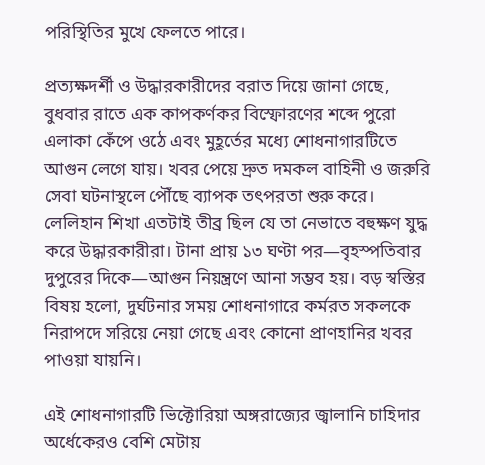পরিস্থিতির মুখে ফেলতে পারে।

প্রত্যক্ষদর্শী ও উদ্ধারকারীদের বরাত দিয়ে জানা গেছে, বুধবার রাতে এক কাপকর্ণকর বিস্ফোরণের শব্দে পুরো এলাকা কেঁপে ওঠে এবং মুহূর্তের মধ্যে শোধনাগারটিতে আগুন লেগে যায়। খবর পেয়ে দ্রুত দমকল বাহিনী ও জরুরি সেবা ঘটনাস্থলে পৌঁছে ব্যাপক তৎপরতা শুরু করে। লেলিহান শিখা এতটাই তীব্র ছিল যে তা নেভাতে বহুক্ষণ যুদ্ধ করে উদ্ধারকারীরা। টানা প্রায় ১৩ ঘণ্টা পর—বৃহস্পতিবার দুপুরের দিকে—আগুন নিয়ন্ত্রণে আনা সম্ভব হয়। বড় স্বস্তির বিষয় হলো, দুর্ঘটনার সময় শোধনাগারে কর্মরত সকলকে নিরাপদে সরিয়ে নেয়া গেছে এবং কোনো প্রাণহানির খবর পাওয়া যায়নি।

এই শোধনাগারটি ভিক্টোরিয়া অঙ্গরাজ্যের জ্বালানি চাহিদার অর্ধেকেরও বেশি মেটায়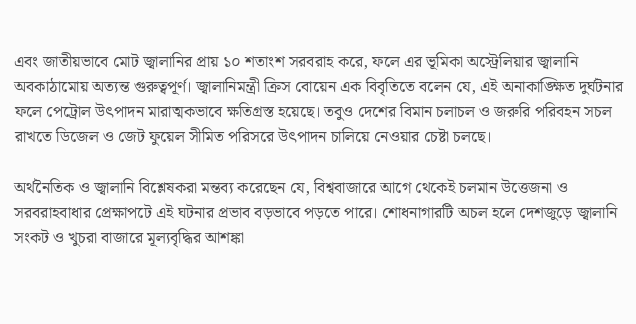এবং জাতীয়ভাবে মোট জ্বালানির প্রায় ১০ শতাংশ সরবরাহ করে, ফলে এর ভূমিকা অস্ট্রেলিয়ার জ্বালানি অবকাঠামোয় অত্যন্ত গুরুত্বপূর্ণ। জ্বালানিমন্ত্রী ক্রিস বোয়েন এক বিবৃতিতে বলেন যে, এই অনাকাঙ্ক্ষিত দুর্ঘটনার ফলে পেট্রোল উৎপাদন মারাত্মকভাবে ক্ষতিগ্রস্ত হয়েছে। তবুও দেশের বিমান চলাচল ও জরুরি পরিবহন সচল রাখতে ডিজেল ও জেট ফুয়েল সীমিত পরিসরে উৎপাদন চালিয়ে নেওয়ার চেষ্টা চলছে।

অর্থনৈতিক ও জ্বালানি বিশ্লেষকরা মন্তব্য করেছেন যে, বিশ্ববাজারে আগে থেকেই চলমান উত্তেজনা ও সরবরাহবাধার প্রেক্ষাপটে এই ঘটনার প্রভাব বড়ভাবে পড়তে পারে। শোধনাগারটি অচল হলে দেশজুড়ে জ্বালানি সংকট ও খুচরা বাজারে মূল্যবৃদ্ধির আশঙ্কা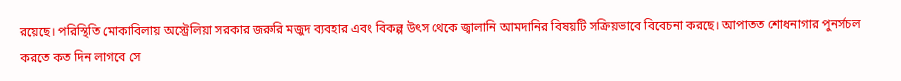রয়েছে। পরিস্থিতি মোকাবিলায় অস্ট্রেলিয়া সরকার জরুরি মজুদ ব্যবহার এবং বিকল্প উৎস থেকে জ্বালানি আমদানির বিষয়টি সক্রিয়ভাবে বিবেচনা করছে। আপাতত শোধনাগার পুনর্সচল করতে কত দিন লাগবে সে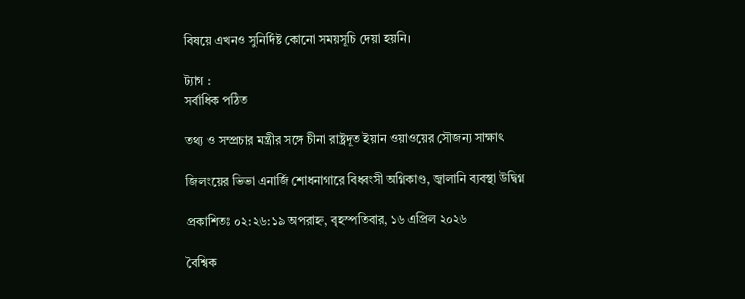বিষয়ে এখনও সুনির্দিষ্ট কোনো সময়সূচি দেয়া হয়নি।

ট্যাগ :
সর্বাধিক পঠিত

তথ্য ও সম্প্রচার মন্ত্রীর সঙ্গে চীনা রাষ্ট্রদূত ইয়ান ওয়াওয়ের সৌজন্য সাক্ষাৎ

জিলংয়ের ভিভা এনার্জি শোধনাগারে বিধ্বংসী অগ্নিকাণ্ড, জ্বালানি ব্যবস্থা উদ্বিগ্ন

প্রকাশিতঃ ০২:২৬:১৯ অপরাহ্ন, বৃহস্পতিবার, ১৬ এপ্রিল ২০২৬

বৈশ্বিক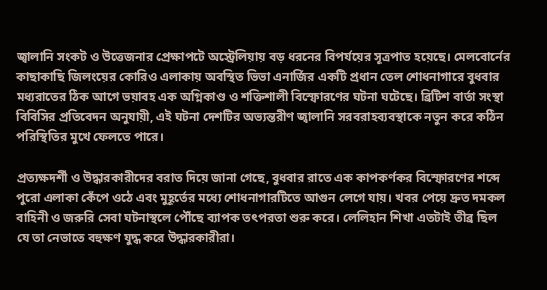জ্বালানি সংকট ও উত্তেজনার প্রেক্ষাপটে অস্ট্রেলিয়ায় বড় ধরনের বিপর্যয়ের সূত্রপাত হয়েছে। মেলবোর্নের কাছাকাছি জিলংয়ের কোরিও এলাকায় অবস্থিত ভিভা এনার্জির একটি প্রধান তেল শোধনাগারে বুধবার মধ্যরাতের ঠিক আগে ভয়াবহ এক অগ্নিকাণ্ড ও শক্তিশালী বিস্ফোরণের ঘটনা ঘটেছে। ব্রিটিশ বার্তা সংস্থা বিবিসির প্রতিবেদন অনুযায়ী, এই ঘটনা দেশটির অভ্যন্তরীণ জ্বালানি সরবরাহব্যবস্থাকে নতুন করে কঠিন পরিস্থিতির মুখে ফেলতে পারে।

প্রত্যক্ষদর্শী ও উদ্ধারকারীদের বরাত দিয়ে জানা গেছে, বুধবার রাতে এক কাপকর্ণকর বিস্ফোরণের শব্দে পুরো এলাকা কেঁপে ওঠে এবং মুহূর্তের মধ্যে শোধনাগারটিতে আগুন লেগে যায়। খবর পেয়ে দ্রুত দমকল বাহিনী ও জরুরি সেবা ঘটনাস্থলে পৌঁছে ব্যাপক তৎপরতা শুরু করে। লেলিহান শিখা এতটাই তীব্র ছিল যে তা নেভাতে বহুক্ষণ যুদ্ধ করে উদ্ধারকারীরা।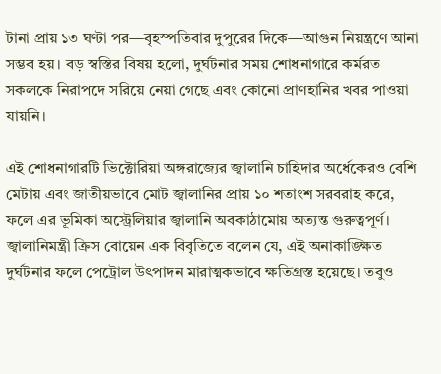টানা প্রায় ১৩ ঘণ্টা পর—বৃহস্পতিবার দুপুরের দিকে—আগুন নিয়ন্ত্রণে আনা সম্ভব হয়। বড় স্বস্তির বিষয় হলো, দুর্ঘটনার সময় শোধনাগারে কর্মরত সকলকে নিরাপদে সরিয়ে নেয়া গেছে এবং কোনো প্রাণহানির খবর পাওয়া যায়নি।

এই শোধনাগারটি ভিক্টোরিয়া অঙ্গরাজ্যের জ্বালানি চাহিদার অর্ধেকেরও বেশি মেটায় এবং জাতীয়ভাবে মোট জ্বালানির প্রায় ১০ শতাংশ সরবরাহ করে, ফলে এর ভূমিকা অস্ট্রেলিয়ার জ্বালানি অবকাঠামোয় অত্যন্ত গুরুত্বপূর্ণ। জ্বালানিমন্ত্রী ক্রিস বোয়েন এক বিবৃতিতে বলেন যে, এই অনাকাঙ্ক্ষিত দুর্ঘটনার ফলে পেট্রোল উৎপাদন মারাত্মকভাবে ক্ষতিগ্রস্ত হয়েছে। তবুও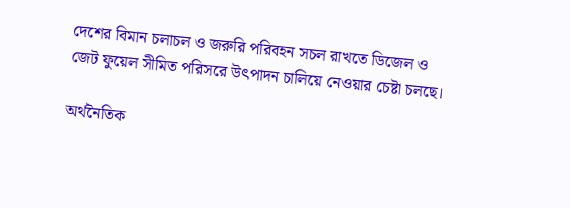দেশের বিমান চলাচল ও জরুরি পরিবহন সচল রাখতে ডিজেল ও জেট ফুয়েল সীমিত পরিসরে উৎপাদন চালিয়ে নেওয়ার চেষ্টা চলছে।

অর্থনৈতিক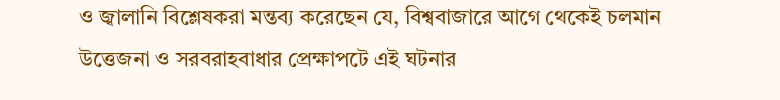ও জ্বালানি বিশ্লেষকরা মন্তব্য করেছেন যে, বিশ্ববাজারে আগে থেকেই চলমান উত্তেজনা ও সরবরাহবাধার প্রেক্ষাপটে এই ঘটনার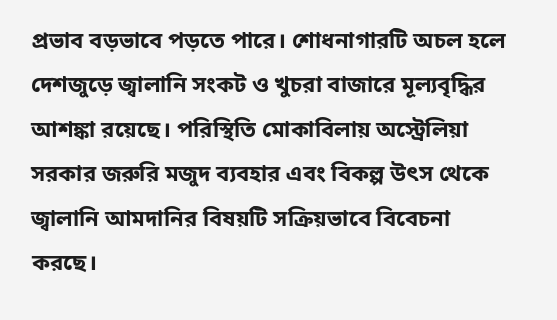প্রভাব বড়ভাবে পড়তে পারে। শোধনাগারটি অচল হলে দেশজুড়ে জ্বালানি সংকট ও খুচরা বাজারে মূল্যবৃদ্ধির আশঙ্কা রয়েছে। পরিস্থিতি মোকাবিলায় অস্ট্রেলিয়া সরকার জরুরি মজুদ ব্যবহার এবং বিকল্প উৎস থেকে জ্বালানি আমদানির বিষয়টি সক্রিয়ভাবে বিবেচনা করছে।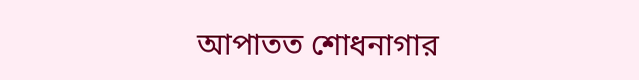আপাতত শোধনাগার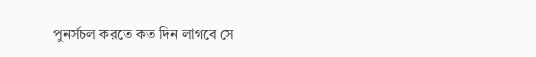পুনর্সচল করতে কত দিন লাগবে সে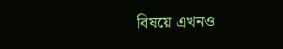বিষয়ে এখনও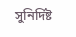সুনির্দিষ্ট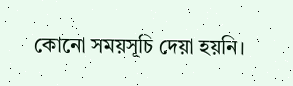কোনো সময়সূচি দেয়া হয়নি।